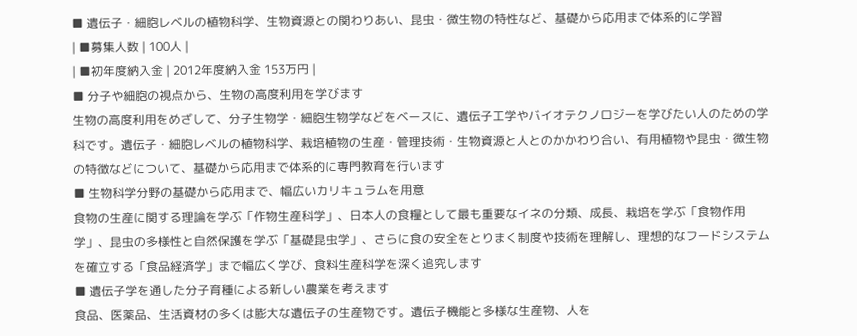■ 遺伝子・細胞レベルの植物科学、生物資源との関わりあい、昆虫・微生物の特性など、基礎から応用まで体系的に学習
| ■募集人数 | 100人 |
| ■初年度納入金 | 2012年度納入金 153万円 |
■ 分子や細胞の視点から、生物の高度利用を学びます
生物の高度利用をめざして、分子生物学・細胞生物学などをベースに、遺伝子工学やバイオテクノロジーを学びたい人のための学科です。遺伝子・細胞レベルの植物科学、栽培植物の生産・管理技術・生物資源と人とのかかわり合い、有用植物や昆虫・微生物の特徴などについて、基礎から応用まで体系的に専門教育を行います
■ 生物科学分野の基礎から応用まで、幅広いカリキュラムを用意
食物の生産に関する理論を学ぶ「作物生産科学」、日本人の食糧として最も重要なイネの分類、成長、栽培を学ぶ「食物作用学」、昆虫の多様性と自然保護を学ぶ「基礎昆虫学」、さらに食の安全をとりまく制度や技術を理解し、理想的なフードシステムを確立する「食品経済学」まで幅広く学び、食料生産科学を深く追究します
■ 遺伝子学を通した分子育種による新しい農業を考えます
食品、医薬品、生活資材の多くは膨大な遺伝子の生産物です。遺伝子機能と多様な生産物、人を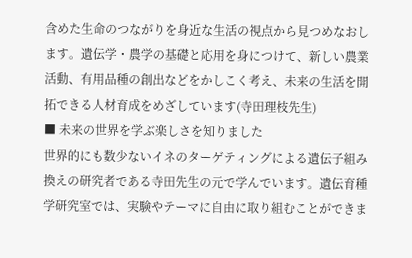含めた生命のつながりを身近な生活の視点から見つめなおします。遺伝学・農学の基礎と応用を身につけて、新しい農業活動、有用品種の創出などをかしこく考え、未来の生活を開拓できる人材育成をめざしています(寺田理枝先生)
■ 未来の世界を学ぶ楽しさを知りました
世界的にも数少ないイネのターゲティングによる遺伝子組み換えの研究者である寺田先生の元で学んでいます。遺伝育種学研究室では、実験やテーマに自由に取り組むことができま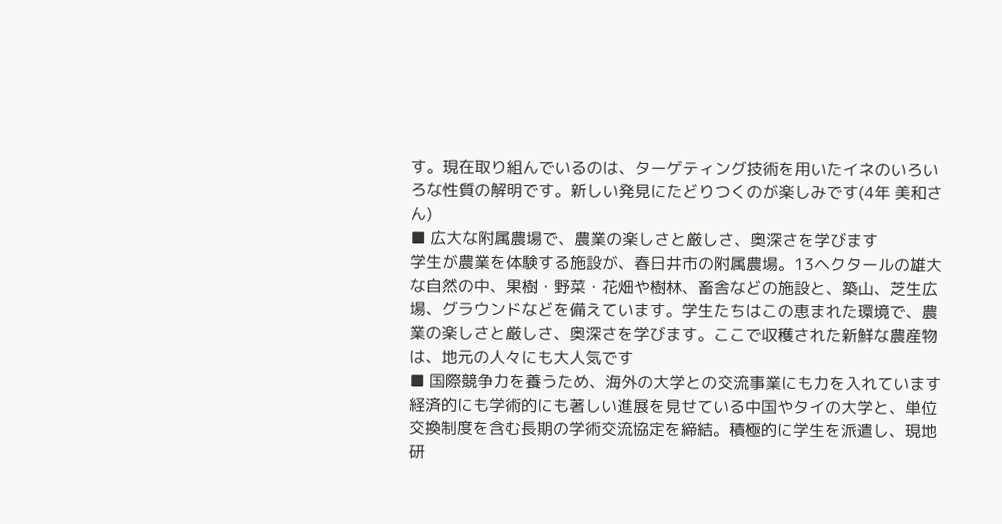す。現在取り組んでいるのは、ターゲティング技術を用いたイネのいろいろな性質の解明です。新しい発見にたどりつくのが楽しみです(4年 美和さん)
■ 広大な附属農場で、農業の楽しさと厳しさ、奥深さを学びます
学生が農業を体験する施設が、春日井市の附属農場。13ヘクタールの雄大な自然の中、果樹・野菜・花畑や樹林、畜舎などの施設と、築山、芝生広場、グラウンドなどを備えています。学生たちはこの恵まれた環境で、農業の楽しさと厳しさ、奥深さを学びます。ここで収穫された新鮮な農産物は、地元の人々にも大人気です
■ 国際競争力を養うため、海外の大学との交流事業にも力を入れています
経済的にも学術的にも著しい進展を見せている中国やタイの大学と、単位交換制度を含む長期の学術交流協定を締結。積極的に学生を派遣し、現地研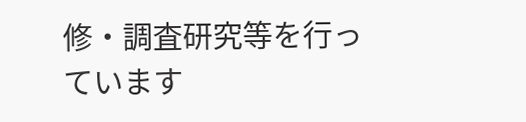修・調査研究等を行っています